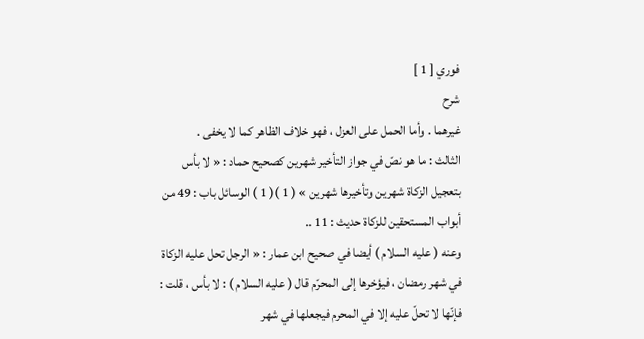فوري [ 1 ]
شرح
غيرهما . وأما الحمل على العزل ، فهو خلاف الظاهر كما لا يخفى .
الثالث : ما هو نصّ في جواز التأخير شهرين كصحيح حماد : « لا بأس بتعجيل الزكاة شهرين وتأخيرها شهرين » ( 1 )( 1 ) الوسائل باب : 49 من أبواب المستحقين للزكاة حديث : 11 ..
وعنه ( عليه السلام ) أيضا في صحيح ابن عمار : « الرجل تحل عليه الزكاة في شهر رمضان ، فيؤخرها إلى المحرّم قال ( عليه السلام ) : لا بأس ، قلت : فإنّها لا تحلّ عليه إلا في المحرم فيجعلها في شهر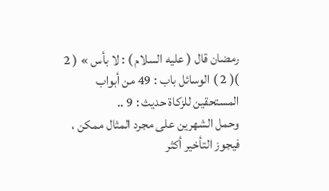رمضان قال ( عليه السلام ) : لا بأس » ( 2 )( 2 ) الوسائل باب : 49 من أبواب المستحقين للزكاة حديث : 9 ..
وحمل الشهرين على مجرد المثال ممكن ، فيجوز التأخير أكثر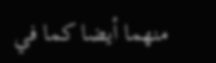منهما أيضا كما في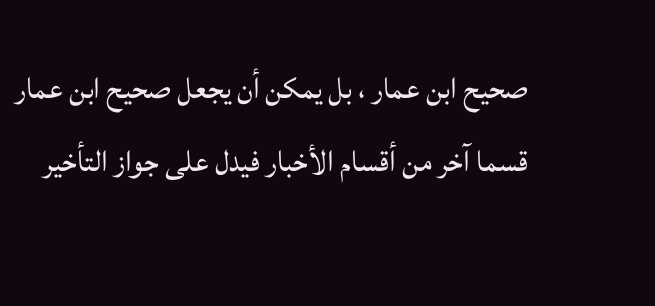صحيح ابن عمار ، بل يمكن أن يجعل صحيح ابن عمار قسما آخر من أقسام الأخبار فيدل على جواز التأخير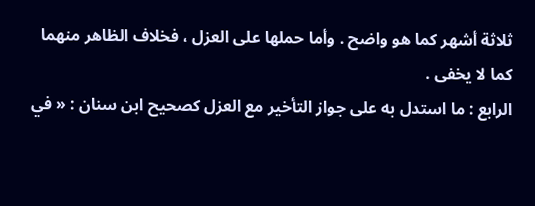ثلاثة أشهر كما هو واضح . وأما حملها على العزل ، فخلاف الظاهر منهما كما لا يخفى .
الرابع : ما استدل به على جواز التأخير مع العزل كصحيح ابن سنان : « في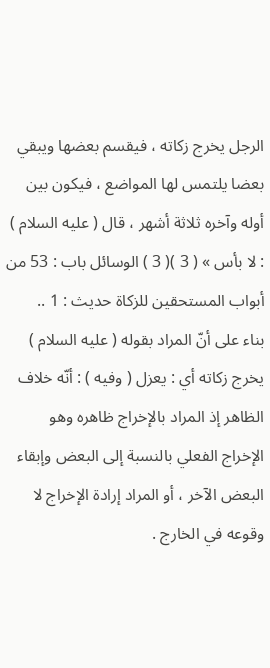الرجل يخرج زكاته ، فيقسم بعضها ويبقي بعضا يلتمس لها المواضع ، فيكون بين أوله وآخره ثلاثة أشهر ، قال ( عليه السلام ) : لا بأس » ( 3 )( 3 ) الوسائل باب : 53 من أبواب المستحقين للزكاة حديث : 1 ..
بناء على أنّ المراد بقوله ( عليه السلام ) يخرج زكاته أي : يعزل ( وفيه ) : أنّه خلاف الظاهر إذ المراد بالإخراج ظاهره وهو الإخراج الفعلي بالنسبة إلى البعض وإبقاء البعض الآخر ، أو المراد إرادة الإخراج لا وقوعه في الخارج .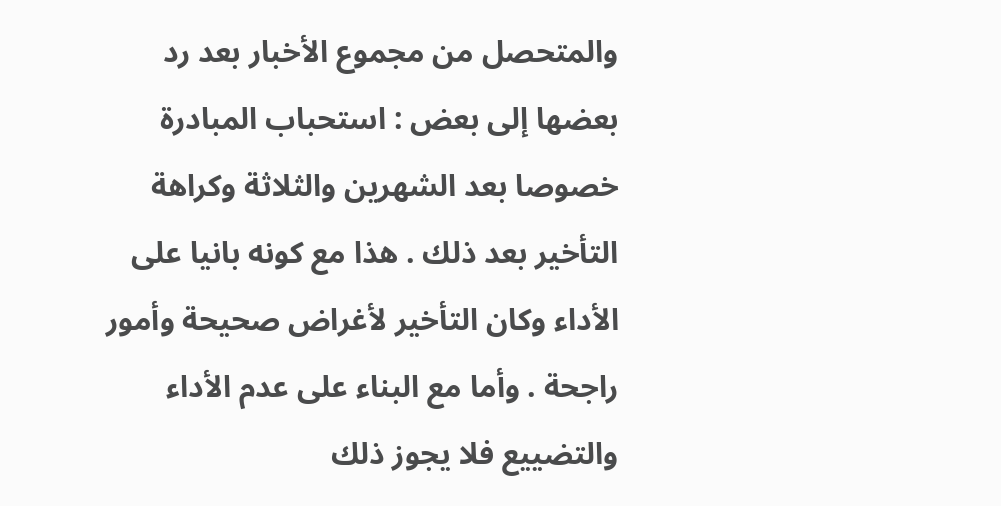والمتحصل من مجموع الأخبار بعد رد بعضها إلى بعض : استحباب المبادرة خصوصا بعد الشهرين والثلاثة وكراهة التأخير بعد ذلك . هذا مع كونه بانيا على الأداء وكان التأخير لأغراض صحيحة وأمور راجحة . وأما مع البناء على عدم الأداء والتضييع فلا يجوز ذلك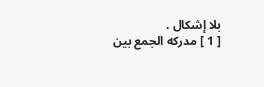بلا إشكال .
[ 1 ] مدركه الجمع بين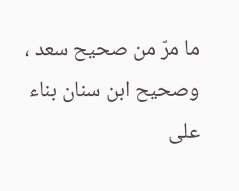ما مرّ من صحيح سعد ، وصحيح ابن سنان بناء على